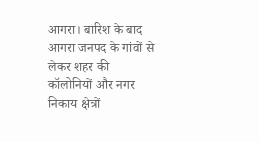आगरा। बारिश के बाद आगरा जनपद के गांवों से लेकर शहर की कॉलोनियों और नगर निकाय क्षेत्रों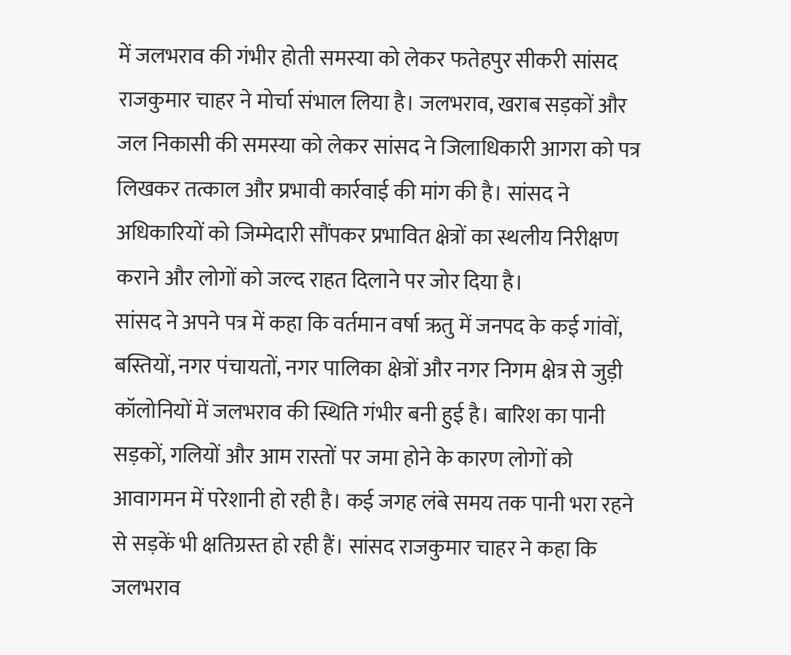में जलभराव की गंभीर होती समस्या को लेकर फतेहपुर सीकरी सांसद राजकुमार चाहर ने मोर्चा संभाल लिया है। जलभराव, खराब सड़कों और जल निकासी की समस्या को लेकर सांसद ने जिलाधिकारी आगरा को पत्र लिखकर तत्काल और प्रभावी कार्रवाई की मांग की है। सांसद ने अधिकारियों को जिम्मेदारी सौंपकर प्रभावित क्षेत्रों का स्थलीय निरीक्षण कराने और लोगों को जल्द राहत दिलाने पर जोर दिया है।
सांसद ने अपने पत्र में कहा कि वर्तमान वर्षा ऋतु में जनपद के कई गांवों, बस्तियों, नगर पंचायतों, नगर पालिका क्षेत्रों और नगर निगम क्षेत्र से जुड़ी कॉलोनियों में जलभराव की स्थिति गंभीर बनी हुई है। बारिश का पानी सड़कों, गलियों और आम रास्तों पर जमा होने के कारण लोगों को आवागमन में परेशानी हो रही है। कई जगह लंबे समय तक पानी भरा रहने से सड़कें भी क्षतिग्रस्त हो रही हैं। सांसद राजकुमार चाहर ने कहा कि जलभराव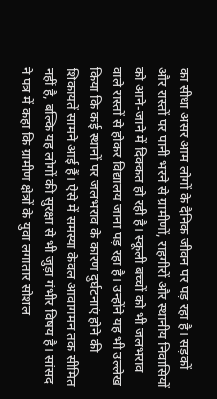का सीधा असर आम लोगों के दैनिक जीवन पर पड़ रहा है। सड़कों और रास्तों पर पानी भरने से ग्रामीणों, राहगीरों और स्थानीय निवासियों को आने-जाने में दिक्कत हो रही है। स्कूली बच्चों को भी जलभराव वाले रास्तों से होकर विद्यालय जाना पड़ रहा है। उन्होंने यह भी उल्लेख किया कि कई स्थानों पर जलभराव के कारण दुर्घटनाएं होने की शिकायतें सामने आई हैं। ऐसे में समस्या केवल आवागमन तक सीमित नहीं है, बल्कि यह लोगों की सुरक्षा से भी जुड़ा गंभीर विषय है। सांसद ने पत्र में कहा कि ग्रामीण क्षेत्रों के युवा लगातार सोशल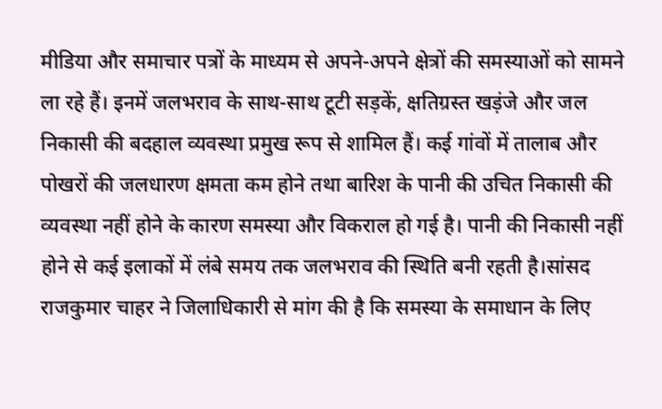मीडिया और समाचार पत्रों के माध्यम से अपने-अपने क्षेत्रों की समस्याओं को सामने ला रहे हैं। इनमें जलभराव के साथ-साथ टूटी सड़कें, क्षतिग्रस्त खड़ंजे और जल निकासी की बदहाल व्यवस्था प्रमुख रूप से शामिल हैं। कई गांवों में तालाब और पोखरों की जलधारण क्षमता कम होने तथा बारिश के पानी की उचित निकासी की व्यवस्था नहीं होने के कारण समस्या और विकराल हो गई है। पानी की निकासी नहीं होने से कई इलाकों में लंबे समय तक जलभराव की स्थिति बनी रहती है।सांसद राजकुमार चाहर ने जिलाधिकारी से मांग की है कि समस्या के समाधान के लिए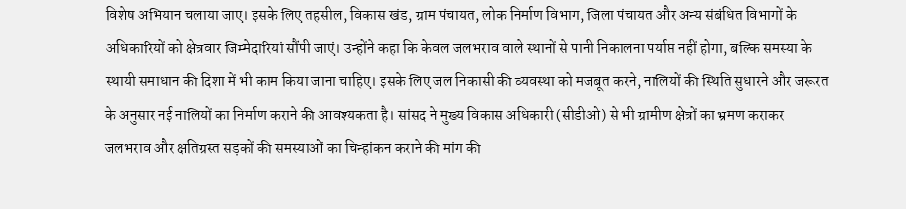विशेष अभियान चलाया जाए। इसके लिए तहसील, विकास खंड, ग्राम पंचायत, लोक निर्माण विभाग, जिला पंचायत और अन्य संबंधित विभागों के अधिकारियों को क्षेत्रवार जिम्मेदारियां सौंपी जाएं। उन्होंने कहा कि केवल जलभराव वाले स्थानों से पानी निकालना पर्याप्त नहीं होगा, बल्कि समस्या के स्थायी समाधान की दिशा में भी काम किया जाना चाहिए। इसके लिए जल निकासी की व्यवस्था को मजबूत करने, नालियों की स्थिति सुधारने और जरूरत के अनुसार नई नालियों का निर्माण कराने की आवश्यकता है। सांसद ने मुख्य विकास अधिकारी (सीडीओ) से भी ग्रामीण क्षेत्रों का भ्रमण कराकर जलभराव और क्षतिग्रस्त सड़कों की समस्याओं का चिन्हांकन कराने की मांग की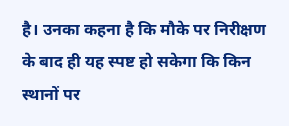है। उनका कहना है कि मौके पर निरीक्षण के बाद ही यह स्पष्ट हो सकेगा कि किन स्थानों पर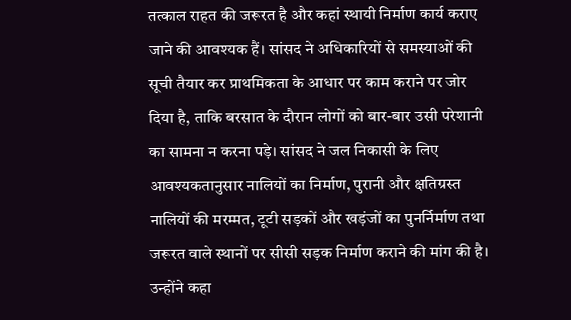तत्काल राहत की जरूरत है और कहां स्थायी निर्माण कार्य कराए जाने की आवश्यक हैं। सांसद ने अधिकारियों से समस्याओं की सूची तैयार कर प्राथमिकता के आधार पर काम कराने पर जोर दिया है, ताकि बरसात के दौरान लोगों को बार-बार उसी परेशानी का सामना न करना पड़े। सांसद ने जल निकासी के लिए आवश्यकतानुसार नालियों का निर्माण, पुरानी और क्षतिग्रस्त नालियों की मरम्मत, टूटी सड़कों और खड़ंजों का पुनर्निर्माण तथा जरूरत वाले स्थानों पर सीसी सड़क निर्माण कराने की मांग की है। उन्होंने कहा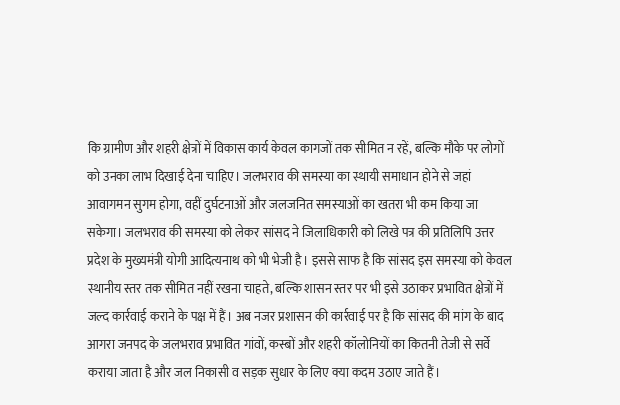कि ग्रामीण और शहरी क्षेत्रों में विकास कार्य केवल कागजों तक सीमित न रहें, बल्कि मौके पर लोगों को उनका लाभ दिखाई देना चाहिए। जलभराव की समस्या का स्थायी समाधान होने से जहां आवागमन सुगम होगा, वहीं दुर्घटनाओं और जलजनित समस्याओं का खतरा भी कम किया जा सकेगा। जलभराव की समस्या को लेकर सांसद ने जिलाधिकारी को लिखे पत्र की प्रतिलिपि उत्तर प्रदेश के मुख्यमंत्री योगी आदित्यनाथ को भी भेजी है। इससे साफ है कि सांसद इस समस्या को केवल स्थानीय स्तर तक सीमित नहीं रखना चाहते, बल्कि शासन स्तर पर भी इसे उठाकर प्रभावित क्षेत्रों में जल्द कार्रवाई कराने के पक्ष में हैं। अब नजर प्रशासन की कार्रवाई पर है कि सांसद की मांग के बाद आगरा जनपद के जलभराव प्रभावित गांवों, कस्बों और शहरी कॉलोनियों का कितनी तेजी से सर्वे कराया जाता है और जल निकासी व सड़क सुधार के लिए क्या कदम उठाए जाते हैं।